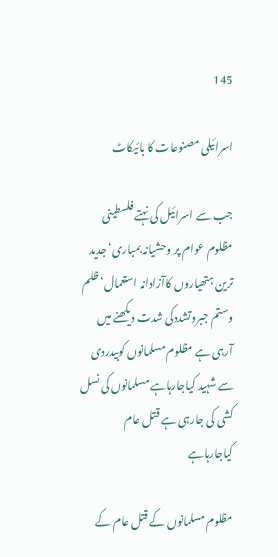145

اسرائیلی مصنوعات کا بائیکاٹ

جب سے اسرائیل کی نہتے فلسطینی مظلوم عوام پر وحشیانہ بمباری‘جدید ترین ہتھیاروں کاآزادانہ استعمال‘ظلم وستم جبروتشددکی شدت دیکھنے میں آرہی ہے مظلوم مسلمانوں کوبیدردی سے شہید کیاجارہاہے مسلمانوں کی نسل کشی کی جارہی ہے قتل عام کیاجارہاہے

مظلوم مسلمانوں کے قتل عام کے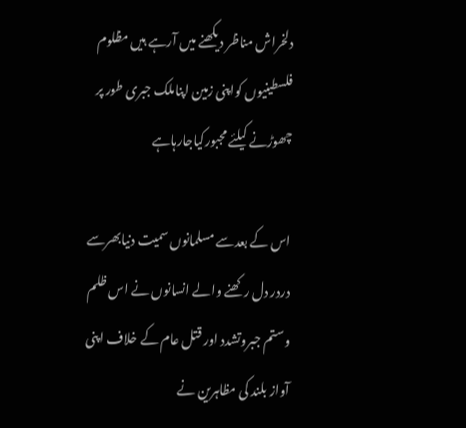دلخراش مناظر دیکھنے میں آرہے ہیں مظلوم فلسطینیوں کواپنی زمین اپناملک جبری طور پر چھوڑنے کیلئے مجبورکیاجارہاہے

اس کے بعدسے مسلمانوں سمیت دنیابھرسے دردر دل رکھنے والے انسانوں نے اس ظلم وستم جبروتشدد اور قتل عام کے خلاف اپنی آواز بلند کی مظاہرین نے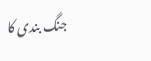جنگ بندی کا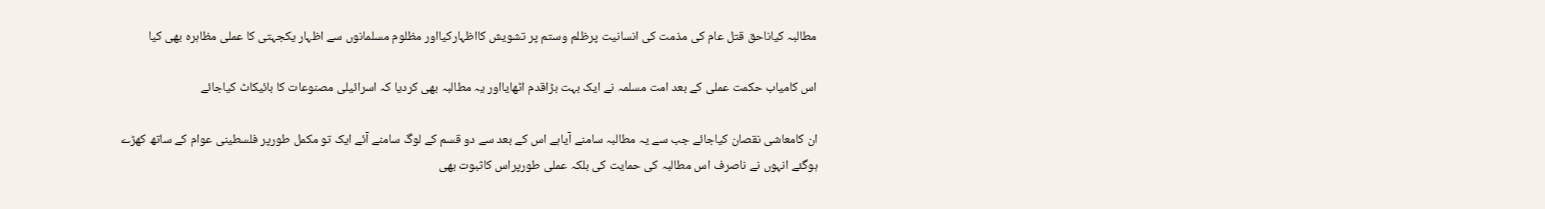مطالبہ کیاناحق قتل عام کی مذمت کی انسانیت پرظلم وستم پر تشویش کااظہارکیااور مظلوم مسلمانوں سے اظہار یکجہتی کا عملی مظاہرہ بھی کیا

اس کامیاب حکمت عملی کے بعد امت مسلمہ نے ایک بہت بڑاقدم اٹھایااور یہ مطالبہ بھی کردیا کہ اسرائیلی مصنوعات کا بائیکاٹ کیاجائے

ان کامعاشی نقصان کیاجائے جب سے یہ مطالبہ سامنے آیاہے اس کے بعد سے دو قسم کے لوگ سامنے آئے ایک تو مکمل طورپر فلسطینی عوام کے ساتھ کھڑے ہوگئے انہوں نے ناصرف اس مطالبہ کی حمایت کی بلکہ عملی طورپراس کاثبوت بھی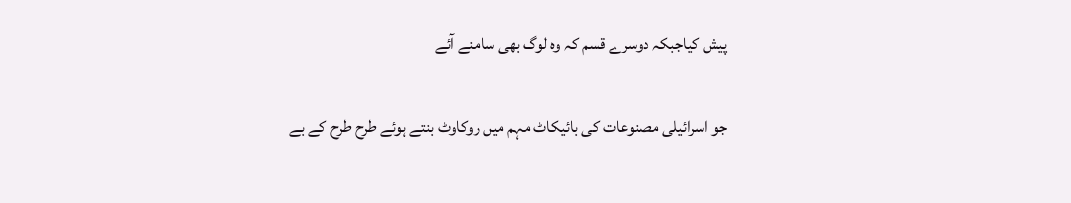پیش کیاجبکہ دوسرے قسم کہ وہ لوگ بھی سامنے آئے

جو اسرائیلی مصنوعات کی بائیکاٹ مہم میں روکاوٹ بنتے ہوئے طرح طرح کے بے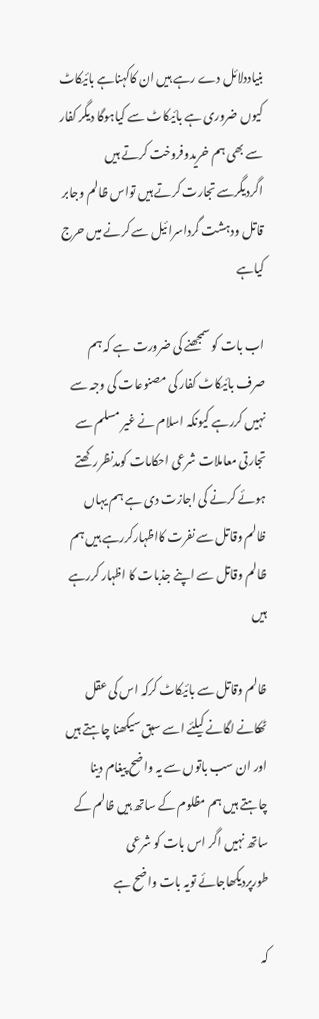بنیاددلائل دے رہے ہیں ان کاکہناہے بائیکاٹ کیوں ضروری ہے بائیکاٹ سے کیاہوگا دیگر کفار سے بھی ہم خریدوفروخت کرتے ہیں اگردیگرسے تجارت کرتے ہیں تواس ظالم وجابر قاتل ودہشت گرداسرائیل سے کرنے میں حرج کیاہے

اب بات کو سمجھنے کی ضرورت ہے کہ ہم صرف بائیکاٹ کفار کی مصنوعات کی وجہ سے نہیں کررہے کیونکہ اسلام نے غیر مسلم سے تجارتی معاملات شرعی احکامات کومدنظررکھتے ہوئے کرنے کی اجازت دی ہے ہم یہاں ظالم وقاتل سے نفرت کااظہارکررہے ہیں ہم ظالم وقاتل سے اپنے جذبات کا اظہار کررہے ہیں

ظالم وقاتل سے بائیکاٹ کرکہ اس کی عقل ٹھکانے لگانے کیلئے اسے سبق سیکھنا چاہتے ہیں اور ان سب باتوں سے یہ واضح پیغام دینا چاہتے ہیں ہم مظلوم کے ساتھ ہیں ظالم کے ساتھ نہیں اگر اس بات کو شرعی طورپردیکھاجائے تویہ بات واضح ہے

کہ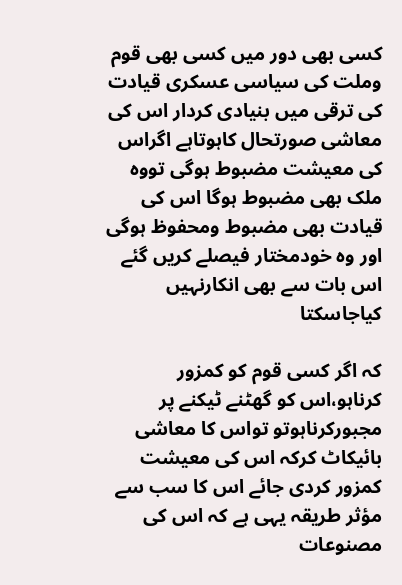کسی بھی دور میں کسی بھی قوم وملت کی سیاسی عسکری قیادت کی ترقی میں بنیادی کردار اس کی معاشی صورتحال کاہوتاہے اگراس کی معیشت مضبوط ہوگی تووہ ملک بھی مضبوط ہوگا اس کی قیادت بھی مضبوط ومحفوظ ہوگی اور وہ خودمختار فیصلے کریں گئے اس بات سے بھی انکارنہیں کیاجاسکتا

کہ اگر کسی قوم کو کمزور کرناہو،اس کو گھٹنے ٹیکنے پر مجبورکرناہوتو تواس کا معاشی بائیکاٹ کرکہ اس کی معیشت کمزور کردی جائے اس کا سب سے مؤثر طریقہ یہی ہے کہ اس کی مصنوعات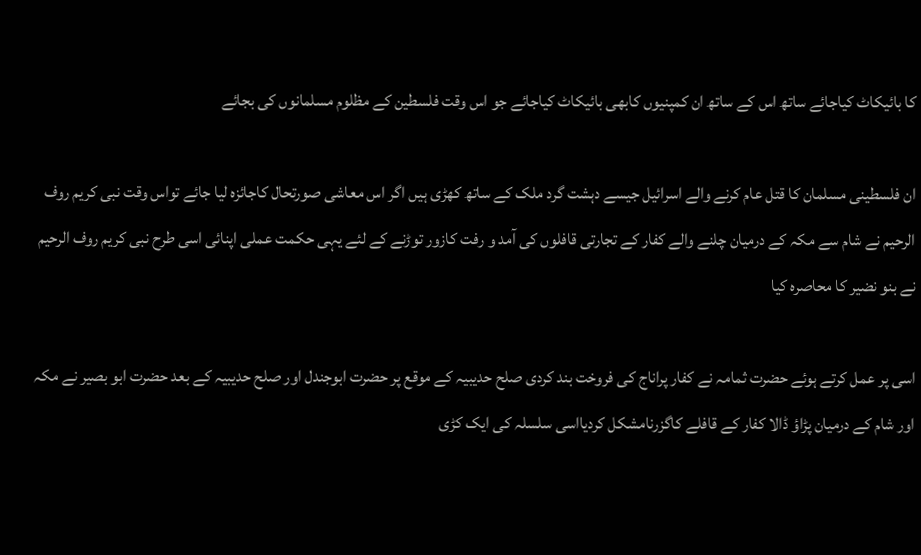کا بائیکاٹ کیاجائے ساتھ اس کے ساتھ ان کمپنیوں کابھی بائیکاٹ کیاجائے جو اس وقت فلسطین کے مظلوم مسلمانوں کی بجائے

ان فلسطینی مسلمان کا قتل عام کرنے والے اسرائیل جیسے دہشت گرد ملک کے ساتھ کھڑی ہیں اگر اس معاشی صورتحال کاجائزہ لیا جائے تواس وقت نبی کریم روف الرحیم نے شام سے مکہ کے درمیان چلنے والے کفار کے تجارتی قافلوں کی آمد و رفت کازور توڑنے کے لئے یہی حکمت عملی اپنائی اسی طرح نبی کریم روف الرحیم نے بنو نضیر کا محاصرہ کیا

اسی پر عمل کرتے ہوئے حضرت ثمامہ نے کفار پراناج کی فروخت بند کردی صلح حدیبیہ کے موقع پر حضرت ابوجندل اور صلح حدیبیہ کے بعد حضرت ابو بصیر نے مکہ اور شام کے درمیان پڑاؤ ڈالا کفار کے قافلے کاگزرنامشکل کردیااسی سلسلہ کی ایک کڑی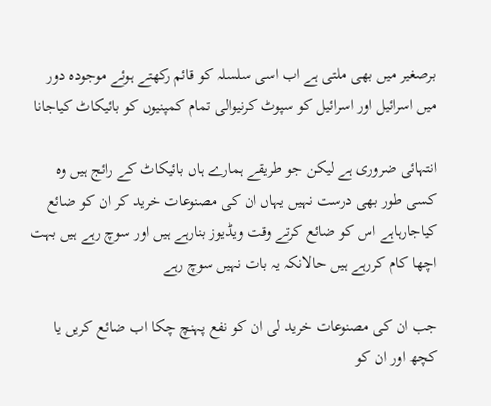برصغیر میں بھی ملتی ہے اب اسی سلسلہ کو قائم رکھتے ہوئے موجودہ دور میں اسرائیل اور اسرائیل کو سپوٹ کرنیوالی تمام کمپنیوں کو بائیکاٹ کیاجانا

انتہائی ضروری ہے لیکن جو طریقے ہمارے ہاں بائیکاٹ کے رائج ہیں وہ کسی طور بھی درست نہیں یہاں ان کی مصنوعات خرید کر ان کو ضائع کیاجارہاہے اس کو ضائع کرتے وقت ویڈیوز بنارہے ہیں اور سوچ رہے ہیں بہت اچھا کام کررہے ہیں حالانکہ یہ بات نہیں سوچ رہے

جب ان کی مصنوعات خرید لی ان کو نفع پہنچ چکا اب ضائع کریں یا کچھ اور ان کو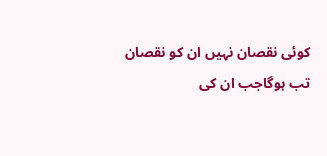کوئی نقصان نہیں ان کو نقصان تب ہوگاجب ان کی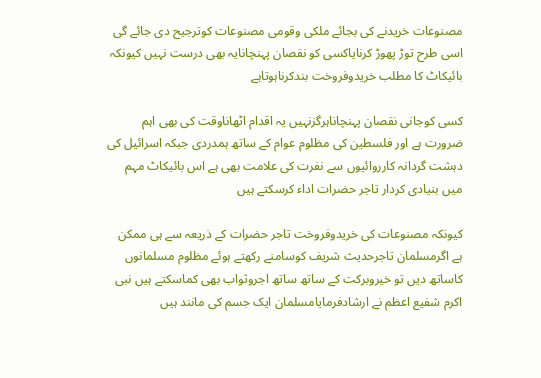مصنوعات خریدنے کی بجائے ملکی وقومی مصنوعات کوترجیح دی جائے گی اسی طرح توڑ پھوڑ کرنایاکسی کو نقصان پہنچانایہ بھی درست نہیں کیونکہ بائیکاٹ کا مطلب خریدوفروخت بندکرناہوتاہے

کسی کوجانی نقصان پہنچاناہرگزنہیں یہ اقدام اٹھاناوقت کی بھی اہم ضرورت ہے اور فلسطین کی مظلوم عوام کے ساتھ ہمدردی جبکہ اسرائیل کی دہشت گردانہ کارروائیوں سے نفرت کی علامت بھی ہے اس بائیکاٹ مہم میں بنیادی کردار تاجر حضرات اداء کرسکتے ہیں

کیونکہ مصنوعات کی خریدوفروخت تاجر حضرات کے ذریعہ سے ہی ممکن ہے اگرمسلمان تاجرحدیث شریف کوسامنے رکھتے ہوئے مظلوم مسلمانوں کاساتھ دیں تو خیروبرکت کے ساتھ ساتھ اجروثواب بھی کماسکتے ہیں نبی اکرم شفیع اعظم نے ارشادفرمایامسلمان ایک جسم کی مانند ہیں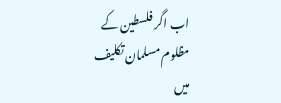اب اگر فلسطین کے مظلوم مسلمان تکلیف میں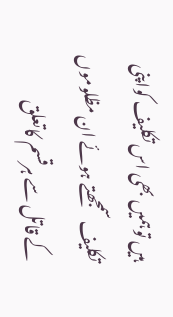ہیں توہمیں بھی اس تکلیف کواپنی تکلیف سمجھتے ہوئے ان مظلوموں کے قاتل سے ہرقسم کاتعلق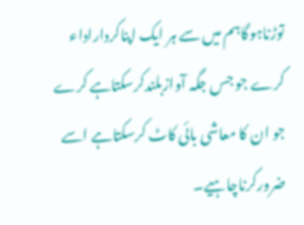توڑناہوگاہم میں سے ہر ایک اپناکرداراداء کرے جو جس جگہ آوازبلندکرسکتاہے کرے جو ان کا معاشی بائی کاٹ کرسکتاہے اسے ضرورکرناچاہیے۔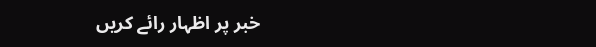خبر پر اظہار رائے کریں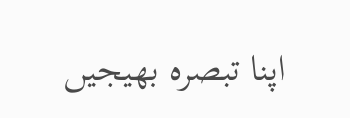اپنا تبصرہ بھیجیں